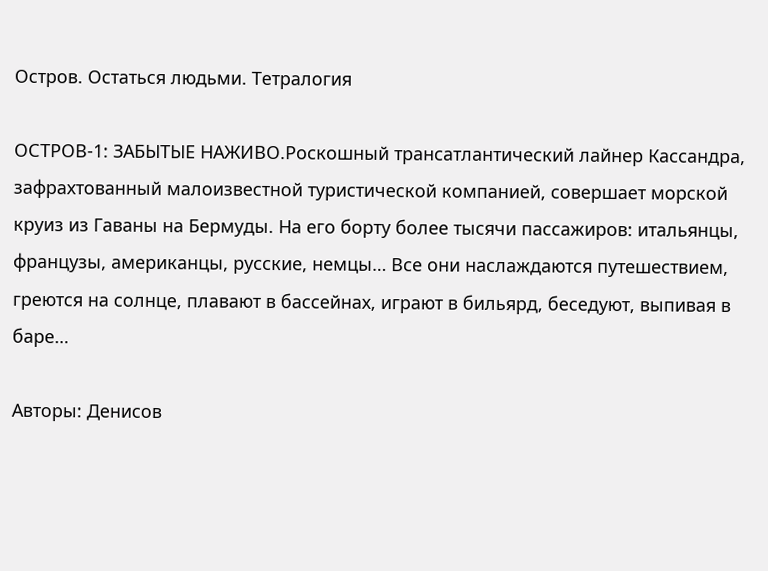Остров. Остаться людьми. Тетралогия

ОСТРОВ-1: ЗАБЫТЫЕ НАЖИВО.Роскошный трансатлантический лайнер Кассандра, зафрахтованный малоизвестной туристической компанией, совершает морской круиз из Гаваны на Бермуды. На его борту более тысячи пассажиров: итальянцы, французы, американцы, русские, немцы… Все они наслаждаются путешествием, греются на солнце, плавают в бассейнах, играют в бильярд, беседуют, выпивая в баре…

Авторы: Денисов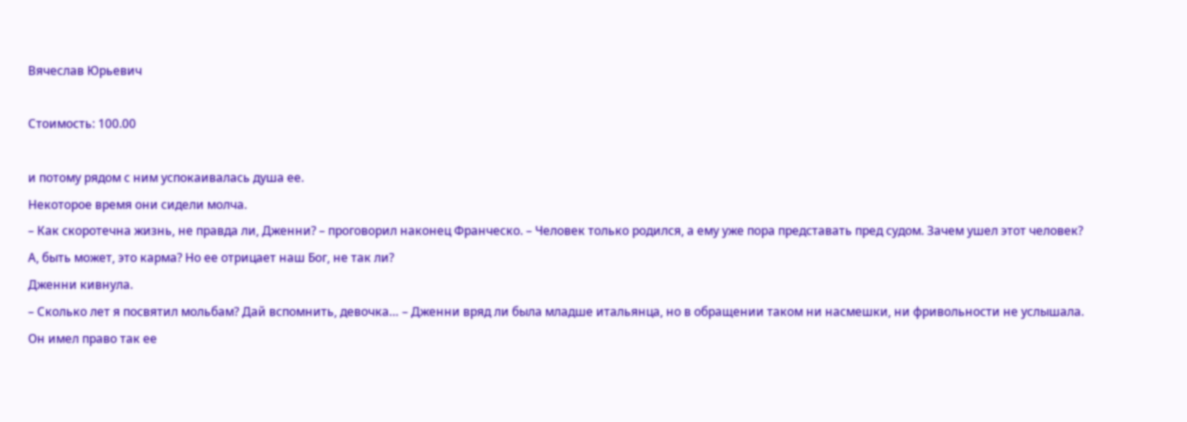Вячеслав Юрьевич

Стоимость: 100.00

и потому рядом с ним успокаивалась душа ее.
Некоторое время они сидели молча.
– Как скоротечна жизнь, не правда ли, Дженни? – проговорил наконец Франческо. – Человек только родился, а ему уже пора представать пред судом. Зачем ушел этот человек? А, быть может, это карма? Но ее отрицает наш Бог, не так ли?
Дженни кивнула.
– Сколько лет я посвятил мольбам? Дай вспомнить, девочка… – Дженни вряд ли была младше итальянца, но в обращении таком ни насмешки, ни фривольности не услышала. Он имел право так ее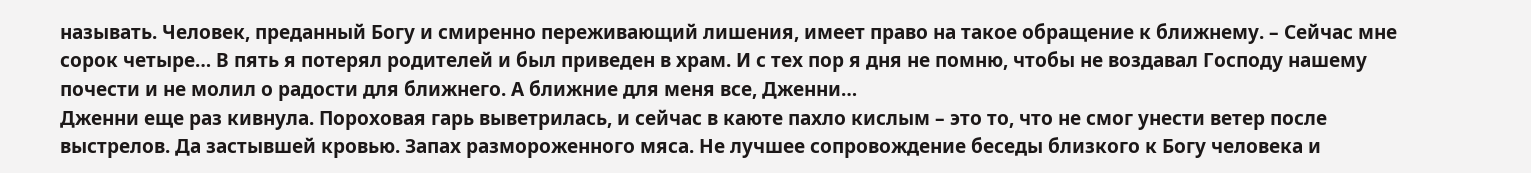называть. Человек, преданный Богу и смиренно переживающий лишения, имеет право на такое обращение к ближнему. – Сейчас мне сорок четыре… В пять я потерял родителей и был приведен в храм. И с тех пор я дня не помню, чтобы не воздавал Господу нашему почести и не молил о радости для ближнего. А ближние для меня все, Дженни…
Дженни еще раз кивнула. Пороховая гарь выветрилась, и сейчас в каюте пахло кислым – это то, что не смог унести ветер после выстрелов. Да застывшей кровью. Запах размороженного мяса. Не лучшее сопровождение беседы близкого к Богу человека и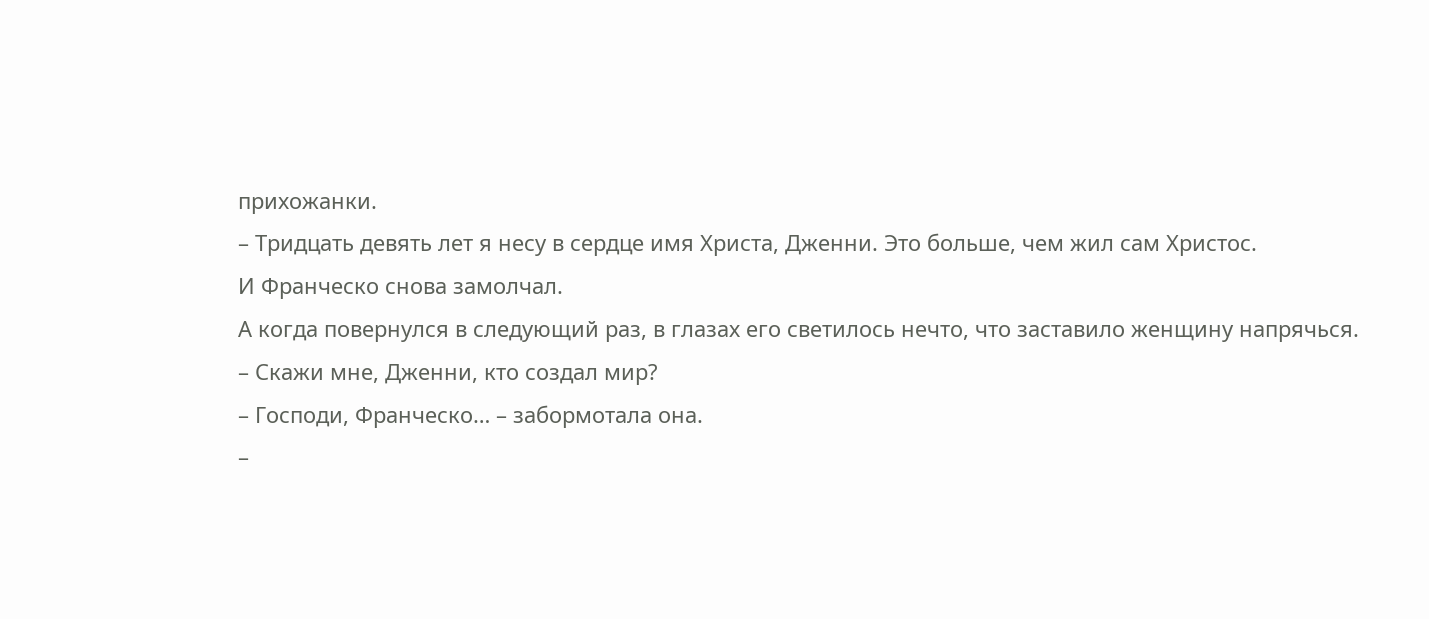прихожанки.
– Тридцать девять лет я несу в сердце имя Христа, Дженни. Это больше, чем жил сам Христос.
И Франческо снова замолчал.
А когда повернулся в следующий раз, в глазах его светилось нечто, что заставило женщину напрячься.
– Скажи мне, Дженни, кто создал мир?
– Господи, Франческо… – забормотала она.
–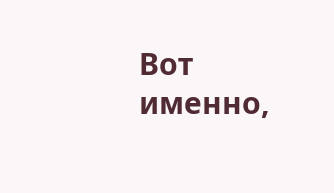Вот именно,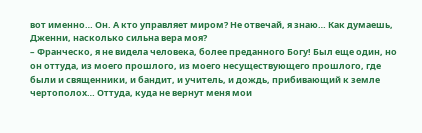вот именно… Он. А кто управляет миром? Не отвечай, я знаю… Как думаешь, Дженни, насколько сильна вера моя?
– Франческо, я не видела человека, более преданного Богу! Был еще один, но он оттуда, из моего прошлого, из моего несуществующего прошлого, где были и священники, и бандит, и учитель, и дождь, прибивающий к земле чертополох… Оттуда, куда не вернут меня мои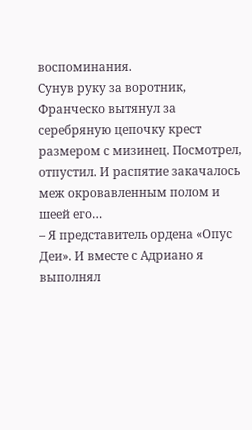воспоминания.
Сунув руку за воротник, Франческо вытянул за серебряную цепочку крест размером с мизинец. Посмотрел, отпустил. И распятие закачалось меж окровавленным полом и шеей его…
– Я представитель ордена «Опус Деи». И вместе с Адриано я выполнял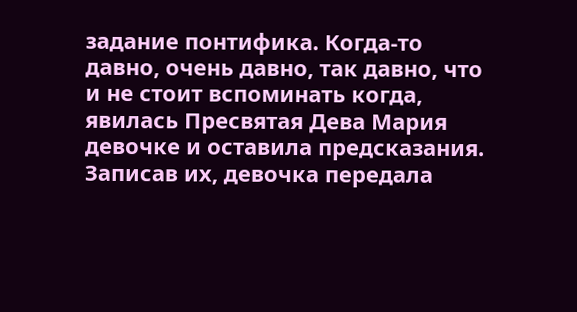задание понтифика. Когда-то давно, очень давно, так давно, что и не стоит вспоминать когда, явилась Пресвятая Дева Мария девочке и оставила предсказания. Записав их, девочка передала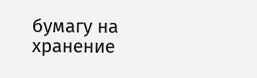бумагу на хранение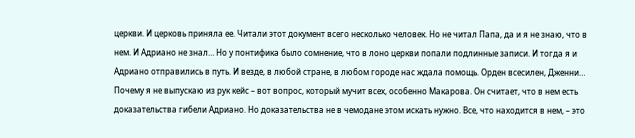церкви. И церковь приняла ее. Читали этот документ всего несколько человек. Но не читал Папа, да и я не знаю, что в нем. И Адриано не знал… Но у понтифика было сомнение, что в лоно церкви попали подлинные записи. И тогда я и Адриано отправились в путь. И везде, в любой стране, в любом городе нас ждала помощь. Орден всесилен, Дженни… Почему я не выпускаю из рук кейс – вот вопрос, который мучит всех, особенно Макарова. Он считает, что в нем есть доказательства гибели Адриано. Но доказательства не в чемодане этом искать нужно. Все, что находится в нем, – это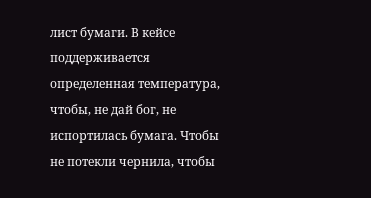лист бумаги. В кейсе поддерживается определенная температура, чтобы, не дай бог, не испортилась бумага. Чтобы не потекли чернила, чтобы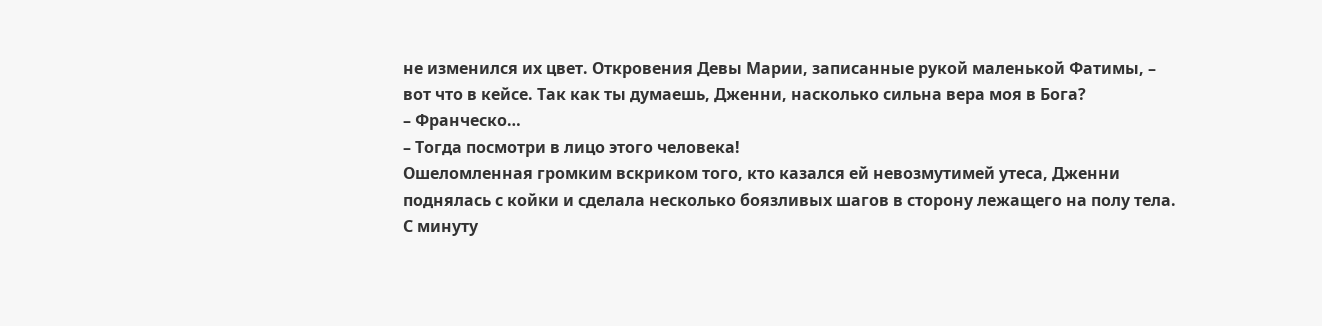не изменился их цвет. Откровения Девы Марии, записанные рукой маленькой Фатимы, – вот что в кейсе. Так как ты думаешь, Дженни, насколько сильна вера моя в Бога?
– Франческо…
– Тогда посмотри в лицо этого человека!
Ошеломленная громким вскриком того, кто казался ей невозмутимей утеса, Дженни поднялась с койки и сделала несколько боязливых шагов в сторону лежащего на полу тела. С минуту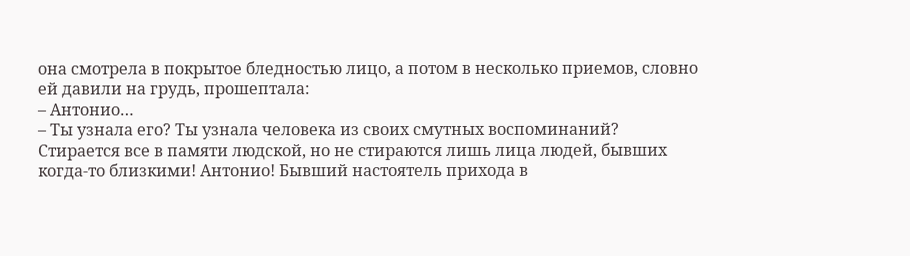она смотрела в покрытое бледностью лицо, а потом в несколько приемов, словно ей давили на грудь, прошептала:
– Антонио…
– Ты узнала его? Ты узнала человека из своих смутных воспоминаний? Стирается все в памяти людской, но не стираются лишь лица людей, бывших когда-то близкими! Антонио! Бывший настоятель прихода в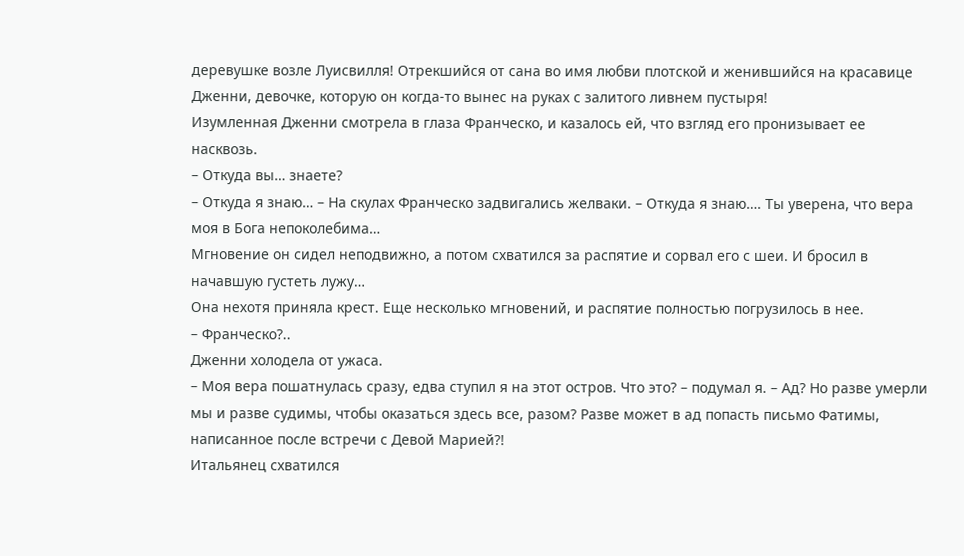деревушке возле Луисвилля! Отрекшийся от сана во имя любви плотской и женившийся на красавице Дженни, девочке, которую он когда-то вынес на руках с залитого ливнем пустыря!
Изумленная Дженни смотрела в глаза Франческо, и казалось ей, что взгляд его пронизывает ее насквозь.
– Откуда вы… знаете?
– Откуда я знаю… – На скулах Франческо задвигались желваки. – Откуда я знаю…. Ты уверена, что вера моя в Бога непоколебима…
Мгновение он сидел неподвижно, а потом схватился за распятие и сорвал его с шеи. И бросил в начавшую густеть лужу…
Она нехотя приняла крест. Еще несколько мгновений, и распятие полностью погрузилось в нее.
– Франческо?..
Дженни холодела от ужаса.
– Моя вера пошатнулась сразу, едва ступил я на этот остров. Что это? – подумал я. – Ад? Но разве умерли мы и разве судимы, чтобы оказаться здесь все, разом? Разве может в ад попасть письмо Фатимы, написанное после встречи с Девой Марией?!
Итальянец схватился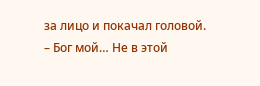за лицо и покачал головой.
– Бог мой… Не в этой